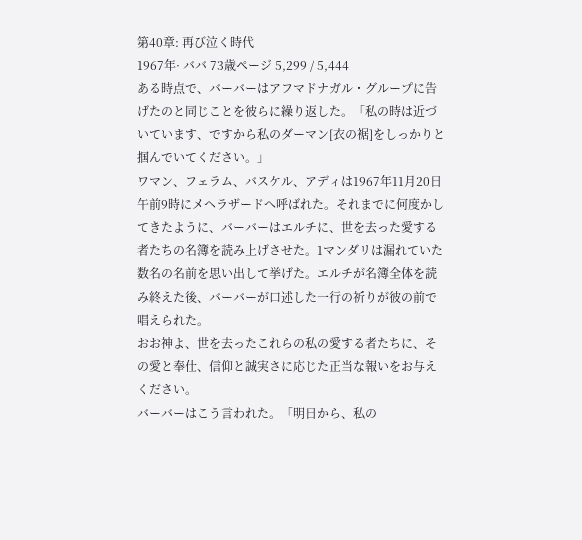第40章: 再び泣く時代
1967年· ババ 73歳ページ 5,299 / 5,444
ある時点で、バーバーはアフマドナガル・グループに告げたのと同じことを彼らに繰り返した。「私の時は近づいています、ですから私のダーマン[衣の裾]をしっかりと掴んでいてください。」
ワマン、フェラム、バスケル、アディは1967年11月20日午前9時にメヘラザードへ呼ばれた。それまでに何度かしてきたように、バーバーはエルチに、世を去った愛する者たちの名簿を読み上げさせた。1マンダリは漏れていた数名の名前を思い出して挙げた。エルチが名簿全体を読み終えた後、バーバーが口述した一行の祈りが彼の前で唱えられた。
おお神よ、世を去ったこれらの私の愛する者たちに、その愛と奉仕、信仰と誠実さに応じた正当な報いをお与えください。
バーバーはこう言われた。「明日から、私の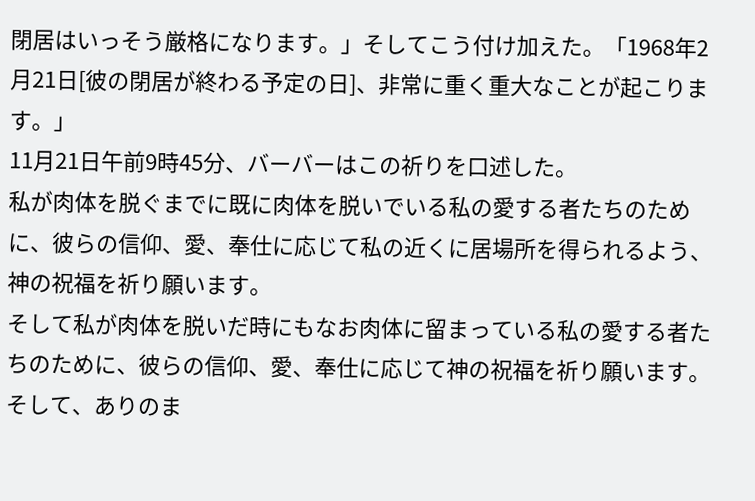閉居はいっそう厳格になります。」そしてこう付け加えた。「1968年2月21日[彼の閉居が終わる予定の日]、非常に重く重大なことが起こります。」
11月21日午前9時45分、バーバーはこの祈りを口述した。
私が肉体を脱ぐまでに既に肉体を脱いでいる私の愛する者たちのために、彼らの信仰、愛、奉仕に応じて私の近くに居場所を得られるよう、神の祝福を祈り願います。
そして私が肉体を脱いだ時にもなお肉体に留まっている私の愛する者たちのために、彼らの信仰、愛、奉仕に応じて神の祝福を祈り願います。
そして、ありのま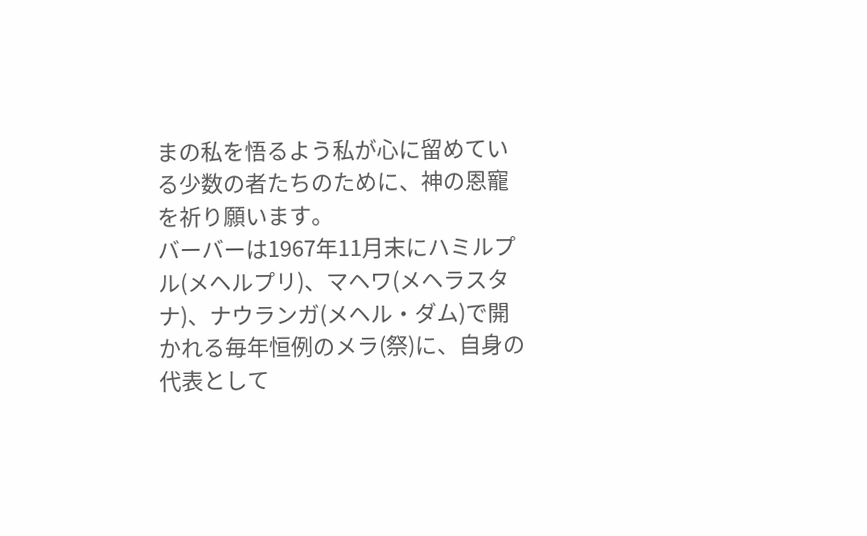まの私を悟るよう私が心に留めている少数の者たちのために、神の恩寵を祈り願います。
バーバーは1967年11月末にハミルプル(メヘルプリ)、マヘワ(メヘラスタナ)、ナウランガ(メヘル・ダム)で開かれる毎年恒例のメラ(祭)に、自身の代表として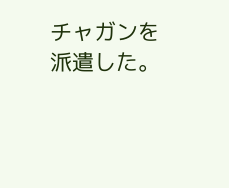チャガンを派遣した。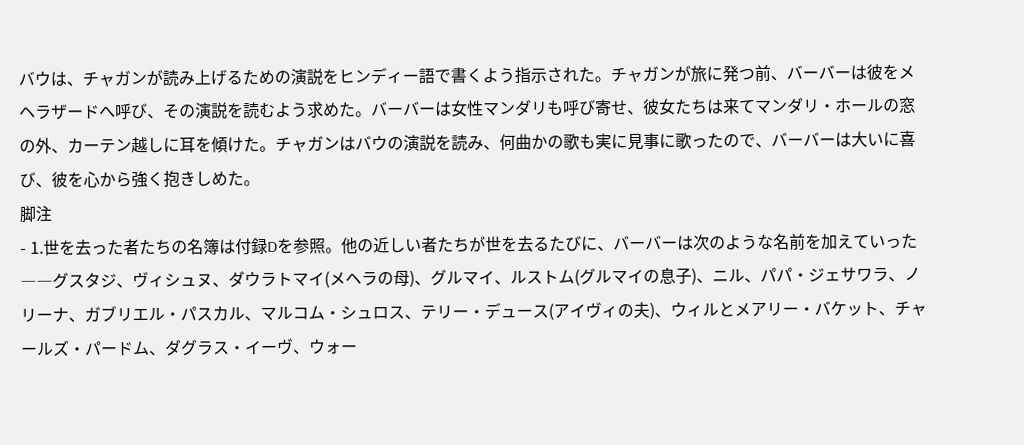バウは、チャガンが読み上げるための演説をヒンディー語で書くよう指示された。チャガンが旅に発つ前、バーバーは彼をメヘラザードへ呼び、その演説を読むよう求めた。バーバーは女性マンダリも呼び寄せ、彼女たちは来てマンダリ・ホールの窓の外、カーテン越しに耳を傾けた。チャガンはバウの演説を読み、何曲かの歌も実に見事に歌ったので、バーバーは大いに喜び、彼を心から強く抱きしめた。
脚注
- 1.世を去った者たちの名簿は付録Dを参照。他の近しい者たちが世を去るたびに、バーバーは次のような名前を加えていった――グスタジ、ヴィシュヌ、ダウラトマイ(メヘラの母)、グルマイ、ルストム(グルマイの息子)、ニル、パパ・ジェサワラ、ノリーナ、ガブリエル・パスカル、マルコム・シュロス、テリー・デュース(アイヴィの夫)、ウィルとメアリー・バケット、チャールズ・パードム、ダグラス・イーヴ、ウォー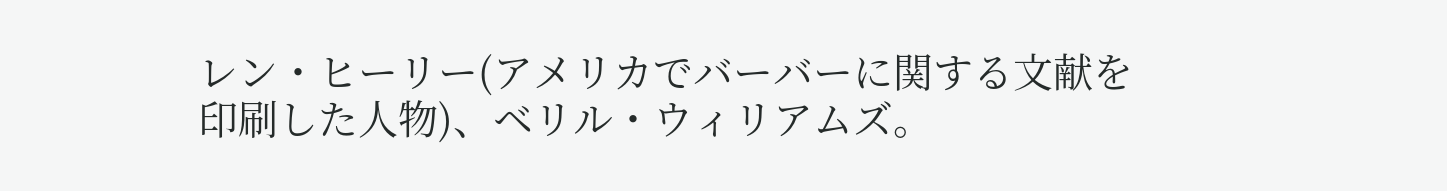レン・ヒーリー(アメリカでバーバーに関する文献を印刷した人物)、ベリル・ウィリアムズ。